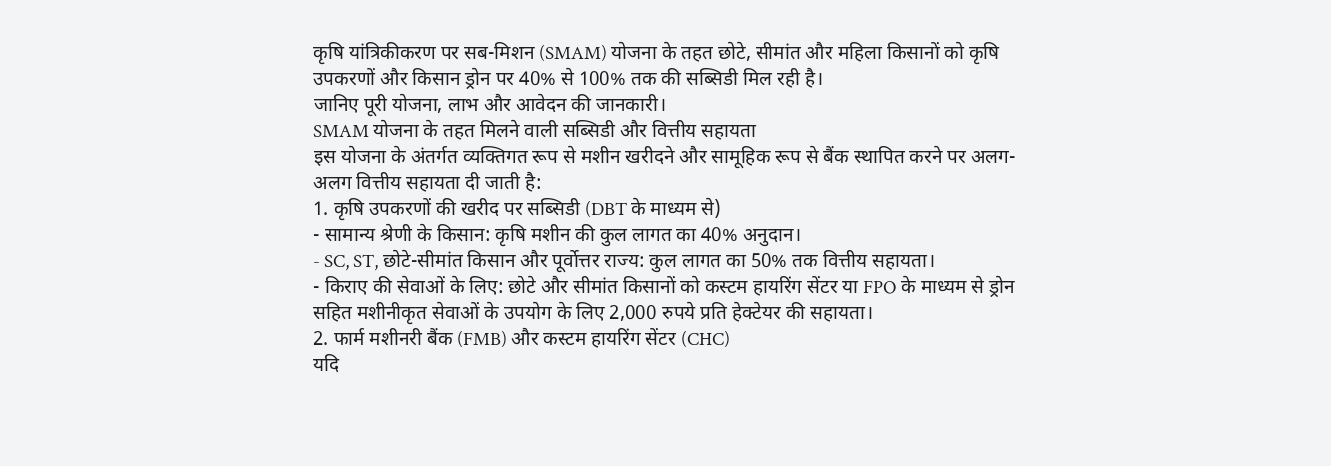कृषि यांत्रिकीकरण पर सब-मिशन (SMAM) योजना के तहत छोटे, सीमांत और महिला किसानों को कृषि उपकरणों और किसान ड्रोन पर 40% से 100% तक की सब्सिडी मिल रही है।
जानिए पूरी योजना, लाभ और आवेदन की जानकारी।
SMAM योजना के तहत मिलने वाली सब्सिडी और वित्तीय सहायता
इस योजना के अंतर्गत व्यक्तिगत रूप से मशीन खरीदने और सामूहिक रूप से बैंक स्थापित करने पर अलग-अलग वित्तीय सहायता दी जाती है:
1. कृषि उपकरणों की खरीद पर सब्सिडी (DBT के माध्यम से)
- सामान्य श्रेणी के किसान: कृषि मशीन की कुल लागत का 40% अनुदान।
- SC, ST, छोटे-सीमांत किसान और पूर्वोत्तर राज्य: कुल लागत का 50% तक वित्तीय सहायता।
- किराए की सेवाओं के लिए: छोटे और सीमांत किसानों को कस्टम हायरिंग सेंटर या FPO के माध्यम से ड्रोन सहित मशीनीकृत सेवाओं के उपयोग के लिए 2,000 रुपये प्रति हेक्टेयर की सहायता।
2. फार्म मशीनरी बैंक (FMB) और कस्टम हायरिंग सेंटर (CHC)
यदि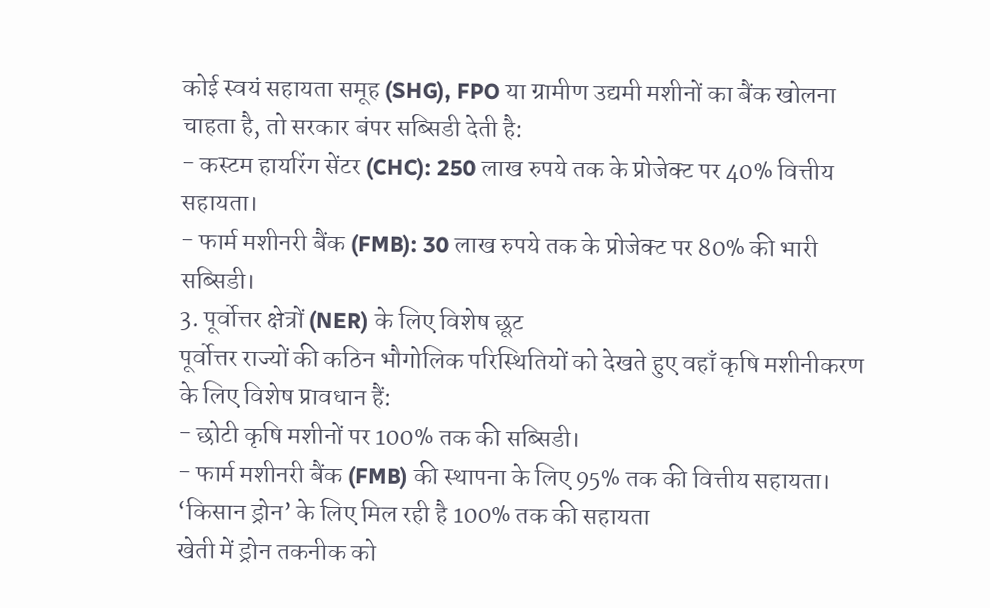कोई स्वयं सहायता समूह (SHG), FPO या ग्रामीण उद्यमी मशीनों का बैंक खोलना चाहता है, तो सरकार बंपर सब्सिडी देती है:
- कस्टम हायरिंग सेंटर (CHC): 250 लाख रुपये तक के प्रोजेक्ट पर 40% वित्तीय सहायता।
- फार्म मशीनरी बैंक (FMB): 30 लाख रुपये तक के प्रोजेक्ट पर 80% की भारी सब्सिडी।
3. पूर्वोत्तर क्षेत्रों (NER) के लिए विशेष छूट
पूर्वोत्तर राज्यों की कठिन भौगोलिक परिस्थितियों को देखते हुए वहाँ कृषि मशीनीकरण के लिए विशेष प्रावधान हैं:
- छोटी कृषि मशीनों पर 100% तक की सब्सिडी।
- फार्म मशीनरी बैंक (FMB) की स्थापना के लिए 95% तक की वित्तीय सहायता।
‘किसान ड्रोन’ के लिए मिल रही है 100% तक की सहायता
खेती में ड्रोन तकनीक को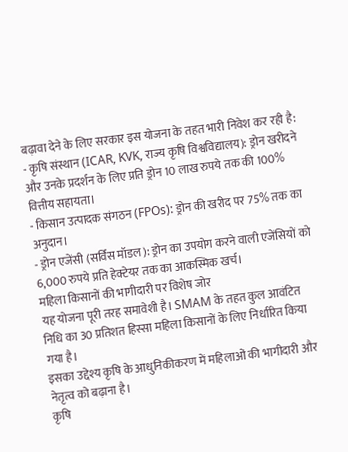बढ़ावा देने के लिए सरकार इस योजना के तहत भारी निवेश कर रही है:
- कृषि संस्थान (ICAR, KVK, राज्य कृषि विश्वविद्यालय): ड्रोन खरीदने और उनके प्रदर्शन के लिए प्रति ड्रोन 10 लाख रुपये तक की 100% वित्तीय सहायता।
- किसान उत्पादक संगठन (FPOs): ड्रोन की खरीद पर 75% तक का अनुदान।
- ड्रोन एजेंसी (सर्विस मॉडल): ड्रोन का उपयोग करने वाली एजेंसियों को 6,000 रुपये प्रति हेक्टेयर तक का आकस्मिक खर्च।
महिला किसानों की भागीदारी पर विशेष जोर
यह योजना पूरी तरह समावेशी है। SMAM के तहत कुल आवंटित निधि का 30 प्रतिशत हिस्सा महिला किसानों के लिए निर्धारित किया गया है।
इसका उद्देश्य कृषि के आधुनिकीकरण में महिलाओं की भागीदारी और नेतृत्व को बढ़ाना है।
कृषि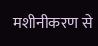मशीनीकरण से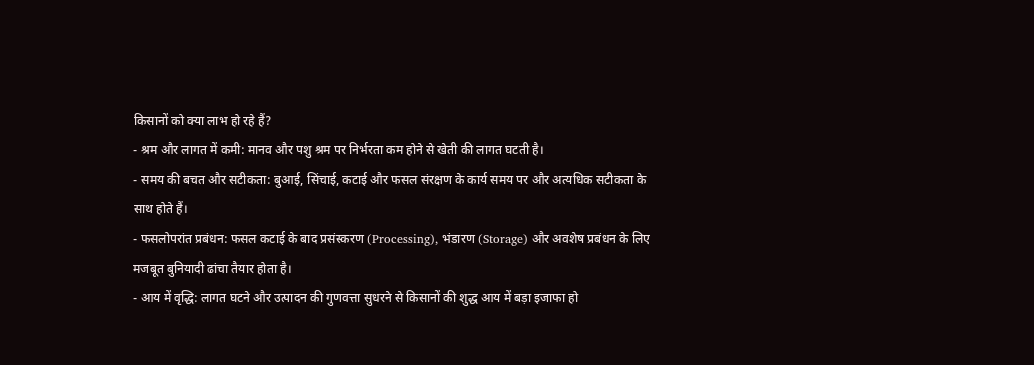किसानों को क्या लाभ हो रहे हैं?
- श्रम और लागत में कमी: मानव और पशु श्रम पर निर्भरता कम होने से खेती की लागत घटती है।
- समय की बचत और सटीकता: बुआई, सिंचाई, कटाई और फसल संरक्षण के कार्य समय पर और अत्यधिक सटीकता के साथ होते हैं।
- फसलोपरांत प्रबंधन: फसल कटाई के बाद प्रसंस्करण (Processing), भंडारण (Storage) और अवशेष प्रबंधन के लिए मजबूत बुनियादी ढांचा तैयार होता है।
- आय में वृद्धि: लागत घटने और उत्पादन की गुणवत्ता सुधरने से किसानों की शुद्ध आय में बड़ा इजाफा हो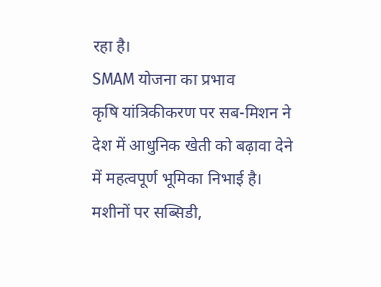रहा है।
SMAM योजना का प्रभाव
कृषि यांत्रिकीकरण पर सब-मिशन ने देश में आधुनिक खेती को बढ़ावा देने में महत्वपूर्ण भूमिका निभाई है।
मशीनों पर सब्सिडी,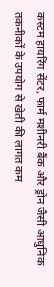कस्टम हायरिंग सेंटर, फार्म मशीनरी बैंक और ड्रोन जैसी आधुनिक तकनीकों के उपयोग से खेती की लागत कम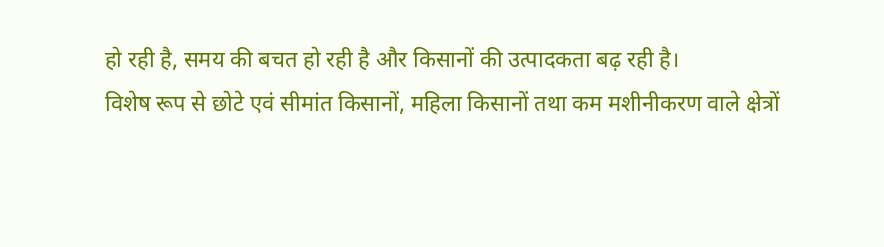हो रही है, समय की बचत हो रही है और किसानों की उत्पादकता बढ़ रही है।
विशेष रूप से छोटे एवं सीमांत किसानों, महिला किसानों तथा कम मशीनीकरण वाले क्षेत्रों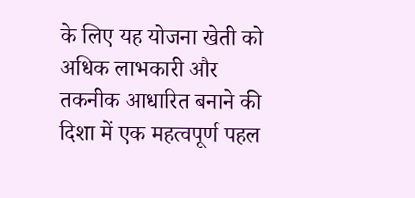के लिए यह योजना खेती को अधिक लाभकारी और तकनीक आधारित बनाने की दिशा में एक महत्वपूर्ण पहल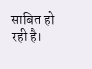साबित हो रही है।